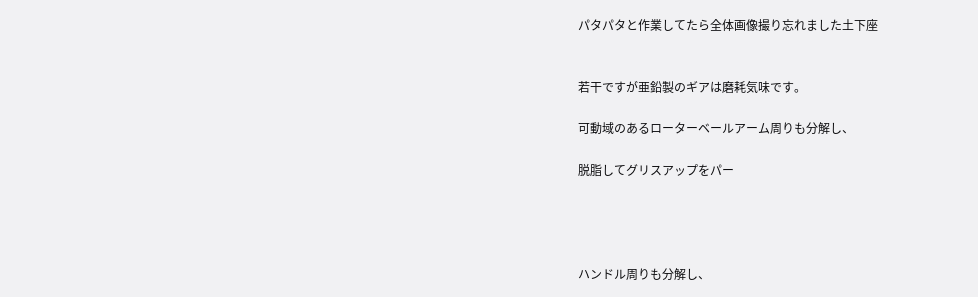パタパタと作業してたら全体画像撮り忘れました土下座


若干ですが亜鉛製のギアは磨耗気味です。

可動域のあるローターベールアーム周りも分解し、

脱脂してグリスアップをパー




ハンドル周りも分解し、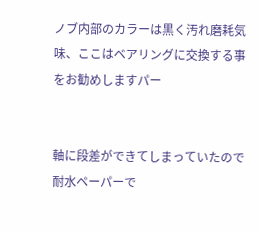ノブ内部のカラーは黒く汚れ磨耗気味、ここはベアリングに交換する事をお勧めしますパー


軸に段差ができてしまっていたので耐水ペーパーで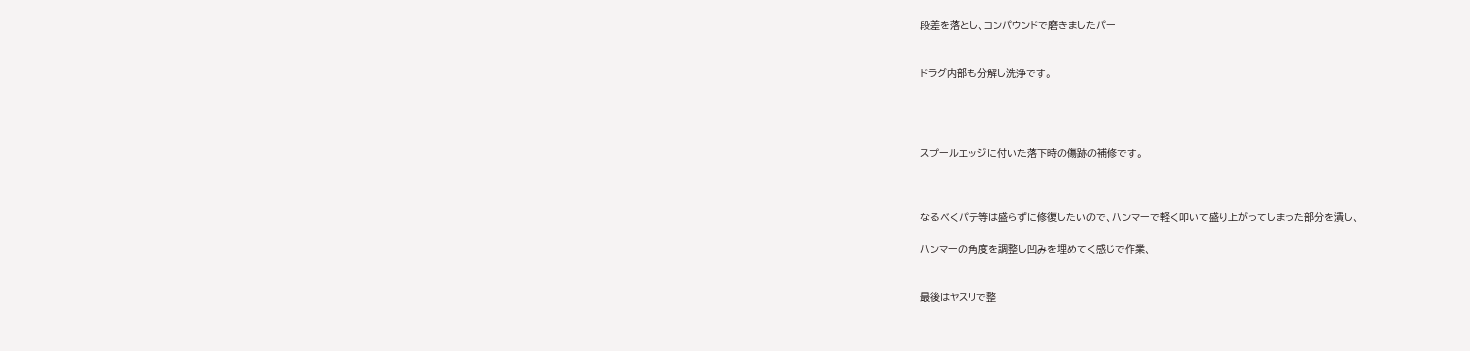段差を落とし、コンパウンドで磨きましたパー


ドラグ内部も分解し洗浄です。




スプールエッジに付いた落下時の傷跡の補修です。



なるべくパテ等は盛らずに修復したいので、ハンマーで軽く叩いて盛り上がってしまった部分を潰し、

ハンマーの角度を調整し凹みを埋めてく感じで作業、


最後はヤスリで整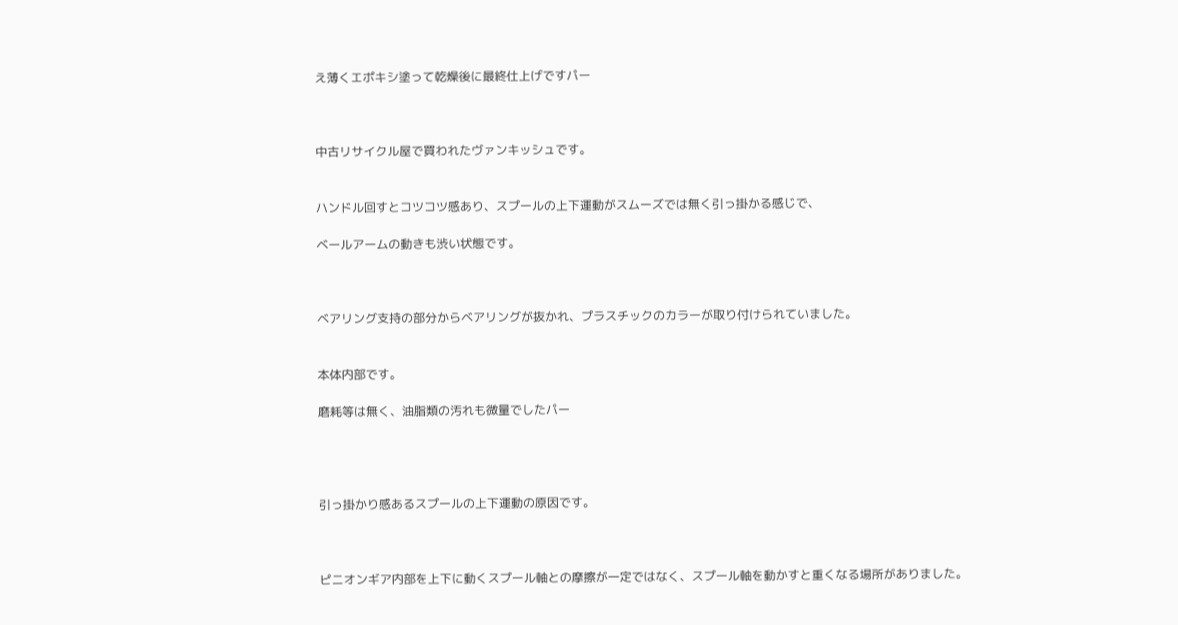え薄くエポキシ塗って乾燥後に最終仕上げですパー



中古リサイクル屋で買われたヴァンキッシュです。


ハンドル回すとコツコツ感あり、スプールの上下運動がスムーズでは無く引っ掛かる感じで、

ベールアームの動きも渋い状態です。



ベアリング支持の部分からベアリングが抜かれ、プラスチックのカラーが取り付けられていました。


本体内部です。

磨耗等は無く、油脂類の汚れも微量でしたパー




引っ掛かり感あるスプールの上下運動の原因です。



ピニオンギア内部を上下に動くスプール軸との摩擦が一定ではなく、スプール軸を動かすと重くなる場所がありました。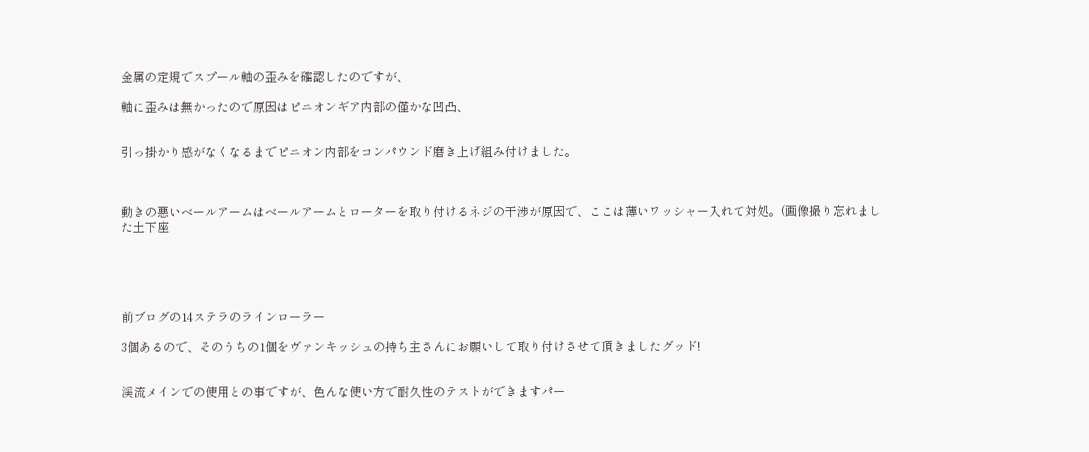金属の定規でスプール軸の歪みを確認したのですが、

軸に歪みは無かったので原因はピニオンギア内部の僅かな凹凸、


引っ掛かり感がなくなるまでピニオン内部をコンパウンド磨き上げ組み付けました。



動きの悪いベールアームはベールアームとローターを取り付けるネジの干渉が原因で、ここは薄いワッシャー入れて対処。(画像撮り忘れました土下座





前ブログの14ステラのラインローラー

3個あるので、そのうちの1個をヴァンキッシュの持ち主さんにお願いして取り付けさせて頂きましたグッド!


渓流メインでの使用との事ですが、色んな使い方で耐久性のテストができますパー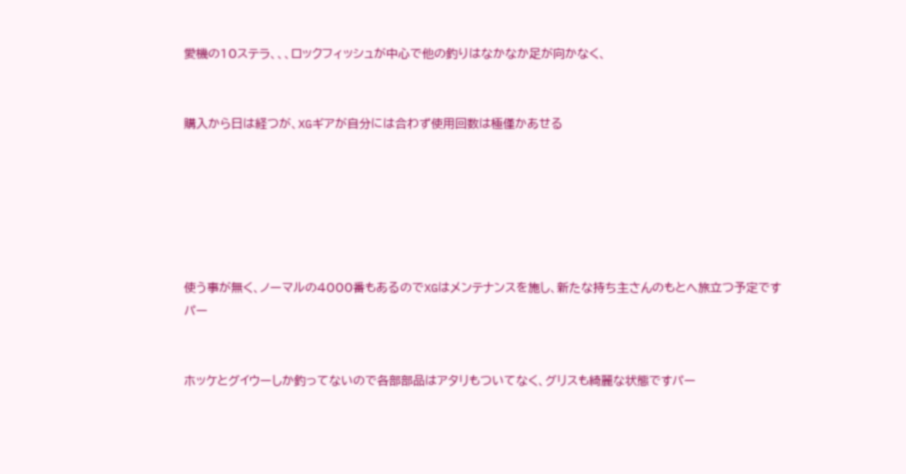愛機の10ステラ、、、ロックフィッシュが中心で他の釣りはなかなか足が向かなく、


購入から日は経つが、XGギアが自分には合わず使用回数は極僅かあせる






使う事が無く、ノーマルの4000番もあるのでXGはメンテナンスを施し、新たな持ち主さんのもとへ旅立つ予定ですパー


ホッケとグイウーしか釣ってないので各部部品はアタリもついてなく、グリスも綺麗な状態ですパー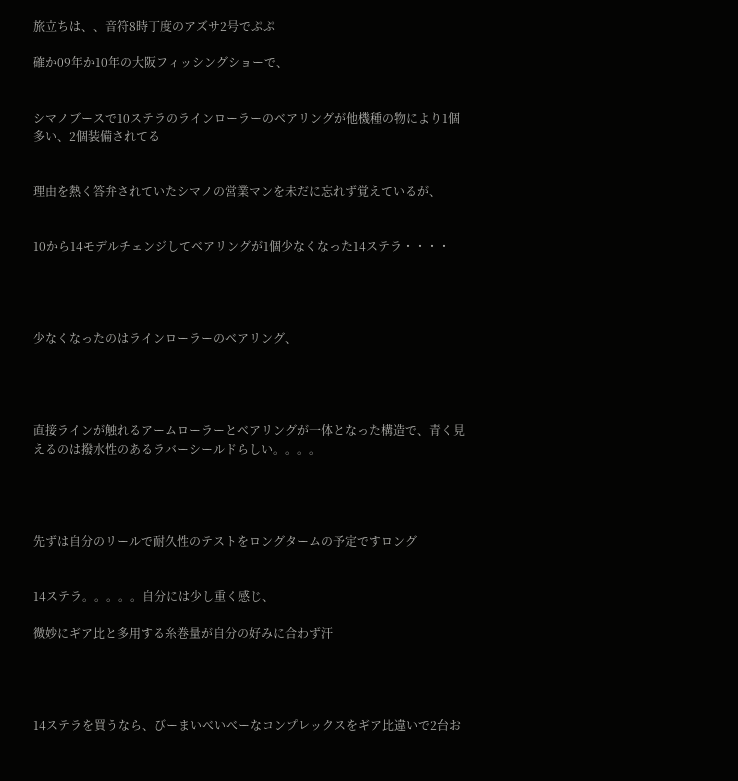旅立ちは、、音符8時丁度のアズサ2号でぷぷ

確か09年か10年の大阪フィッシングショーで、


シマノブースで10ステラのラインローラーのベアリングが他機種の物により1個多い、2個装備されてる


理由を熱く答弁されていたシマノの営業マンを未だに忘れず覚えているが、


10から14モデルチェンジしてベアリングが1個少なくなった14ステラ・・・・




少なくなったのはラインローラーのベアリング、




直接ラインが触れるアームローラーとベアリングが一体となった構造で、青く見えるのは撥水性のあるラバーシールドらしい。。。。




先ずは自分のリールで耐久性のテストをロングタームの予定ですロング


14ステラ。。。。。自分には少し重く感じ、

微妙にギア比と多用する糸巻量が自分の好みに合わず汗




14ステラを買うなら、びーまいべいべーなコンプレックスをギア比違いで2台お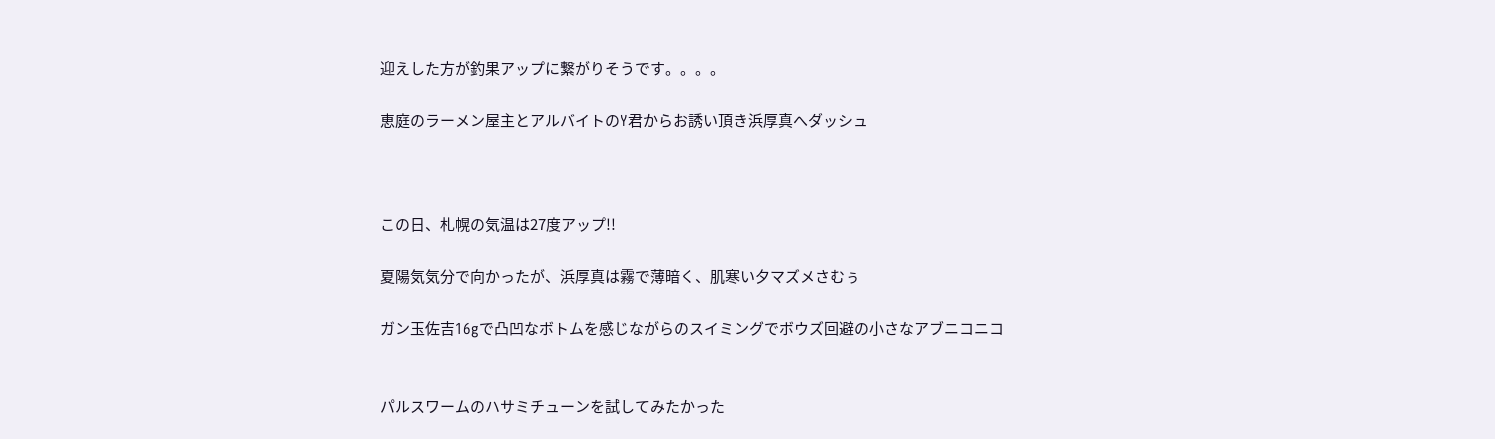迎えした方が釣果アップに繋がりそうです。。。。

恵庭のラーメン屋主とアルバイトのY君からお誘い頂き浜厚真へダッシュ



この日、札幌の気温は27度アップ!!

夏陽気気分で向かったが、浜厚真は霧で薄暗く、肌寒い夕マズメさむぅ

ガン玉佐吉16gで凸凹なボトムを感じながらのスイミングでボウズ回避の小さなアブニコニコ


パルスワームのハサミチューンを試してみたかった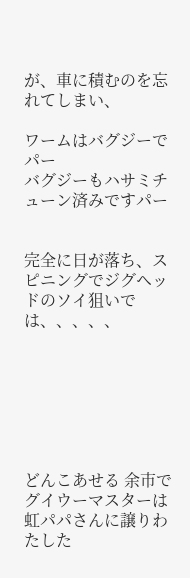が、車に積むのを忘れてしまい、

ワームはバグジーでパー
バグジーもハサミチューン済みですパー


完全に日が落ち、スピニングでジグヘッドのソイ狙いでは、、、、、







どんこあせる 余市でグイウーマスターは虹パパさんに譲りわたした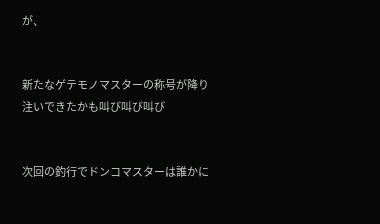が、


新たなゲテモノマスターの称号が降り注いできたかも叫び叫び叫び


次回の釣行でドンコマスターは誰かに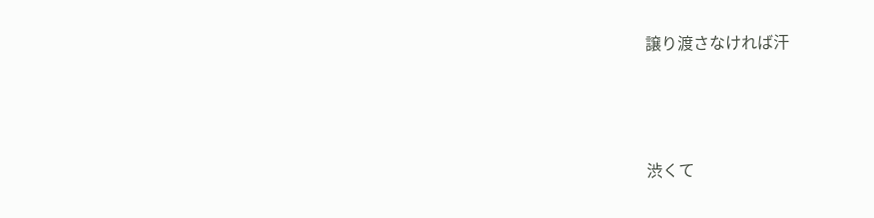譲り渡さなければ汗





渋くて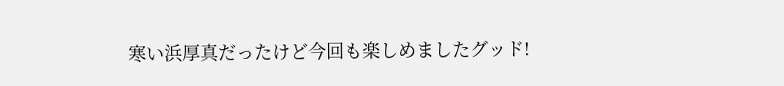寒い浜厚真だったけど今回も楽しめましたグッド!